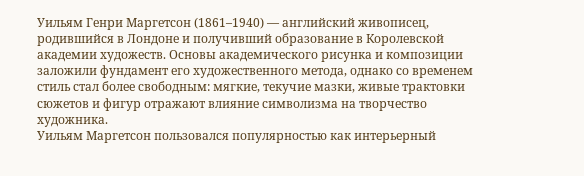Уильям Генри Маргетсон (1861–1940) — английский живописец, родившийся в Лондоне и получивший образование в Королевской академии художеств. Основы академического рисунка и композиции заложили фундамент его художественного метода, однако со временем стиль стал более свободным: мягкие, текучие мазки, живые трактовки сюжетов и фигур отражают влияние символизма на творчество художника.
Уильям Маргетсон пользовался популярностью как интерьерный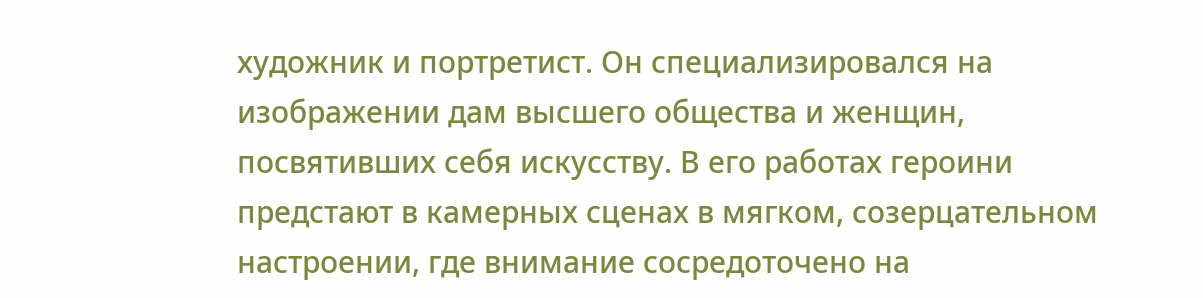художник и портретист. Он специализировался на изображении дам высшего общества и женщин, посвятивших себя искусству. В его работах героини предстают в камерных сценах в мягком, созерцательном настроении, где внимание сосредоточено на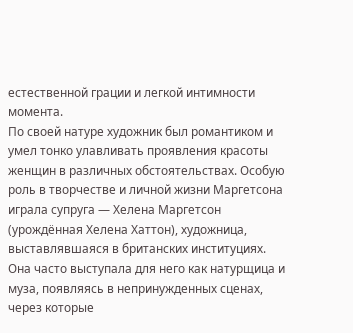естественной грации и легкой интимности момента.
По своей натуре художник был романтиком и умел тонко улавливать проявления красоты женщин в различных обстоятельствах. Особую роль в творчестве и личной жизни Маргетсона играла супруга — Хелена Маргетсон (урождённая Хелена Хаттон), художница, выставлявшаяся в британских институциях. Она часто выступала для него как натурщица и муза, появляясь в непринужденных сценах, через которые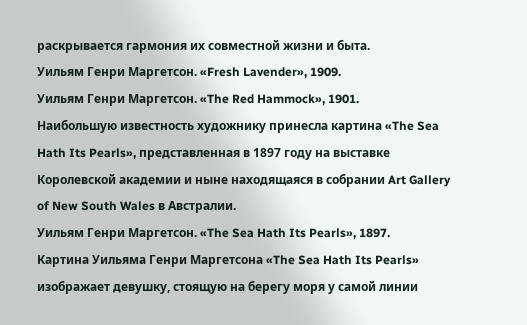раскрывается гармония их совместной жизни и быта.
Уильям Генри Маргетсон. «Fresh Lavender», 1909.
Уильям Генри Маргетсон. «The Red Hammock», 1901.
Наибольшую известность художнику принесла картина «The Sea Hath Its Pearls», представленная в 1897 году на выставке Королевской академии и ныне находящаяся в собрании Art Gallery of New South Wales в Австралии.
Уильям Генри Маргетсон. «The Sea Hath Its Pearls», 1897.
Картина Уильяма Генри Маргетсона «The Sea Hath Its Pearls» изображает девушку, стоящую на берегу моря у самой линии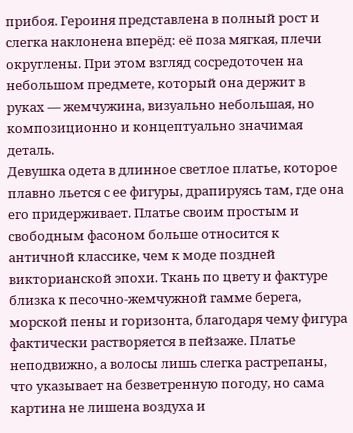прибоя. Героиня представлена в полный рост и слегка наклонена вперёд: её поза мягкая, плечи округлены. При этом взгляд сосредоточен на небольшом предмете, который она держит в руках — жемчужина, визуально небольшая, но композиционно и концептуально значимая деталь.
Девушка одета в длинное светлое платье, которое плавно льется с ее фигуры, драпируясь там, где она его придерживает. Платье своим простым и свободным фасоном больше относится к античной классике, чем к моде поздней викторианской эпохи. Ткань по цвету и фактуре близка к песочно-жемчужной гамме берега, морской пены и горизонта, благодаря чему фигура фактически растворяется в пейзаже. Платье неподвижно, а волосы лишь слегка растрепаны, что указывает на безветренную погоду, но сама картина не лишена воздуха и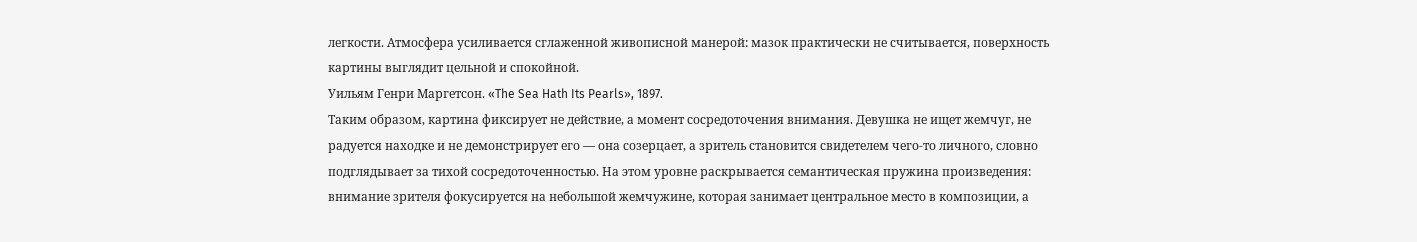легкости. Атмосфера усиливается сглаженной живописной манерой: мазок практически не считывается, поверхность картины выглядит цельной и спокойной.
Уильям Генри Маргетсон. «The Sea Hath Its Pearls», 1897.
Таким образом, картина фиксирует не действие, а момент сосредоточения внимания. Девушка не ищет жемчуг, не радуется находке и не демонстрирует его — она созерцает, а зритель становится свидетелем чего-то личного, словно подглядывает за тихой сосредоточенностью. На этом уровне раскрывается семантическая пружина произведения: внимание зрителя фокусируется на небольшой жемчужине, которая занимает центральное место в композиции, а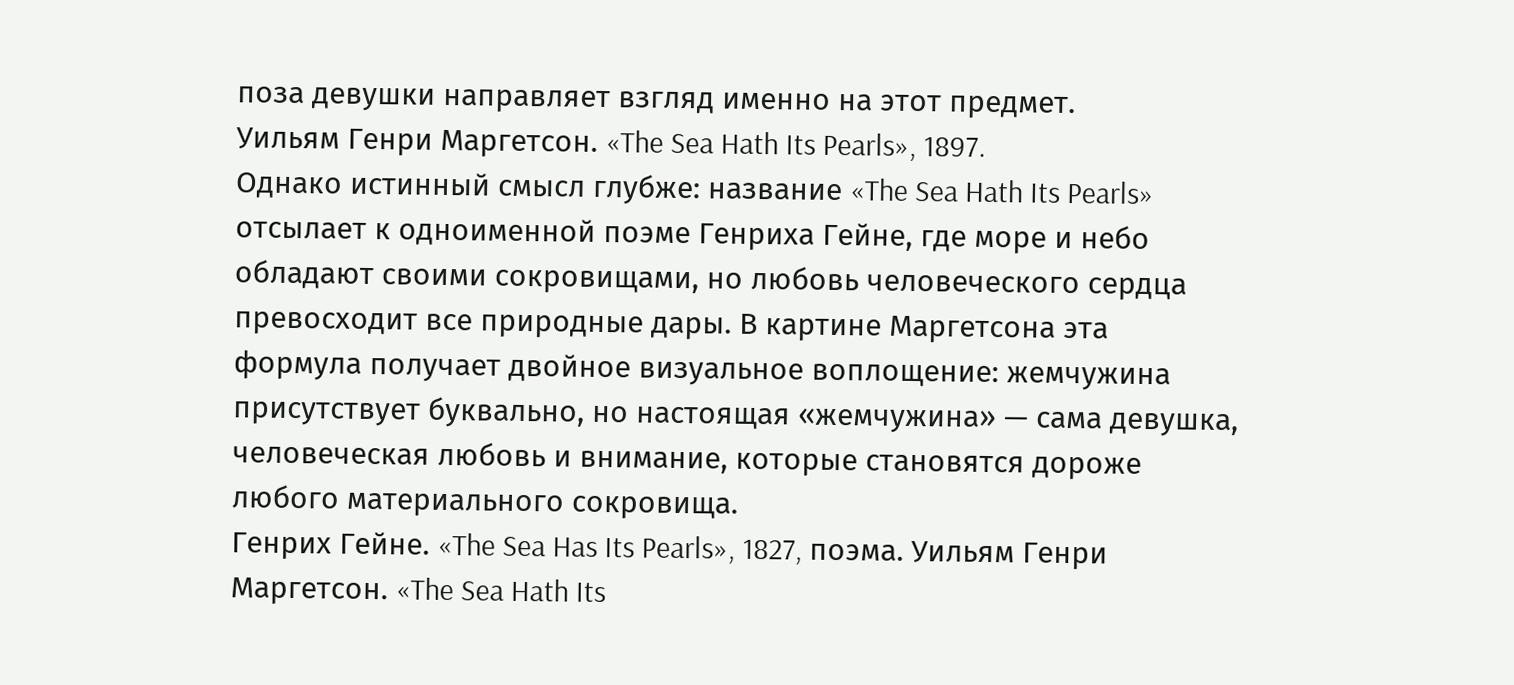поза девушки направляет взгляд именно на этот предмет.
Уильям Генри Маргетсон. «The Sea Hath Its Pearls», 1897.
Однако истинный смысл глубже: название «The Sea Hath Its Pearls» отсылает к одноименной поэме Генриха Гейне, где море и небо обладают своими сокровищами, но любовь человеческого сердца превосходит все природные дары. В картине Маргетсона эта формула получает двойное визуальное воплощение: жемчужина присутствует буквально, но настоящая «жемчужина» — сама девушка, человеческая любовь и внимание, которые становятся дороже любого материального сокровища.
Генрих Гейне. «The Sea Has Its Pearls», 1827, поэма. Уильям Генри Маргетсон. «The Sea Hath Its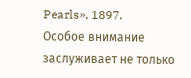Pearls», 1897.
Особое внимание заслуживает не только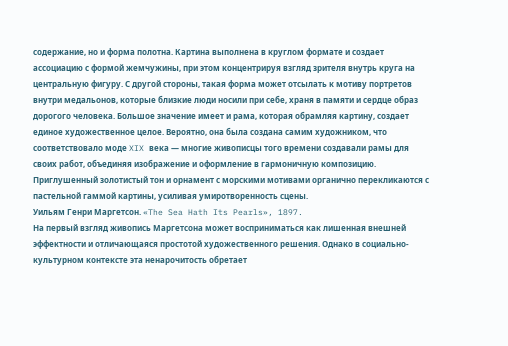содержание, но и форма полотна. Картина выполнена в круглом формате и создает ассоциацию с формой жемчужины, при этом концентрируя взгляд зрителя внутрь круга на центральную фигуру. С другой стороны, такая форма может отсылать к мотиву портретов внутри медальонов, которые близкие люди носили при себе, храня в памяти и сердце образ дорогого человека. Большое значение имеет и рама, которая обрамляя картину, создает единое художественное целое. Вероятно, она была создана самим художником, что соответствовало моде XIX века — многие живописцы того времени создавали рамы для своих работ, объединяя изображение и оформление в гармоничную композицию. Приглушенный золотистый тон и орнамент с морскими мотивами органично перекликаются с пастельной гаммой картины, усиливая умиротворенность сцены.
Уильям Генри Маргетсон. «The Sea Hath Its Pearls», 1897.
На первый взгляд живопись Маргетсона может восприниматься как лишенная внешней эффектности и отличающаяся простотой художественного решения. Однако в социально-культурном контексте эта ненарочитость обретает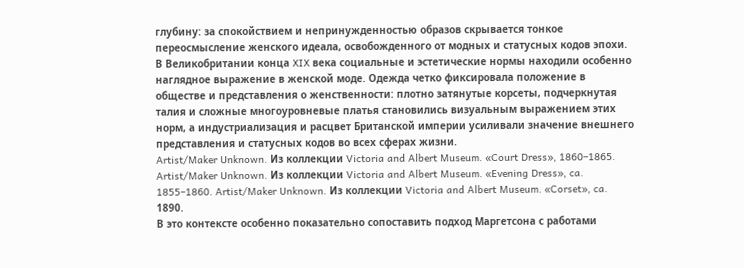глубину: за спокойствием и непринужденностью образов скрывается тонкое переосмысление женского идеала, освобожденного от модных и статусных кодов эпохи. В Великобритании конца XIX века социальные и эстетические нормы находили особенно наглядное выражение в женской моде. Одежда четко фиксировала положение в обществе и представления о женственности: плотно затянутые корсеты, подчеркнутая талия и сложные многоуровневые платья становились визуальным выражением этих норм, а индустриализация и расцвет Британской империи усиливали значение внешнего представления и статусных кодов во всех сферах жизни.
Artist/Maker Unknown. Из коллекции Victoria and Albert Museum. «Court Dress», 1860–1865.
Artist/Maker Unknown. Из коллекции Victoria and Albert Museum. «Evening Dress», ca. 1855–1860. Artist/Maker Unknown. Из коллекции Victoria and Albert Museum. «Corset», ca. 1890.
В это контексте особенно показательно сопоставить подход Маргетсона с работами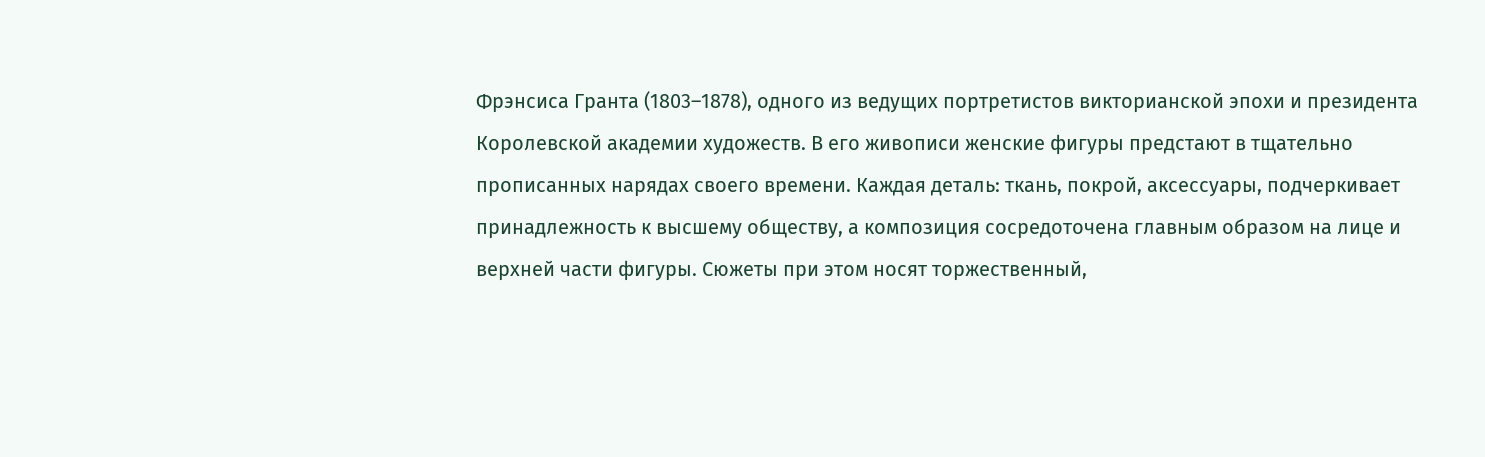Фрэнсиса Гранта (1803–1878), одного из ведущих портретистов викторианской эпохи и президента Королевской академии художеств. В его живописи женские фигуры предстают в тщательно прописанных нарядах своего времени. Каждая деталь: ткань, покрой, аксессуары, подчеркивает принадлежность к высшему обществу, а композиция сосредоточена главным образом на лице и верхней части фигуры. Сюжеты при этом носят торжественный,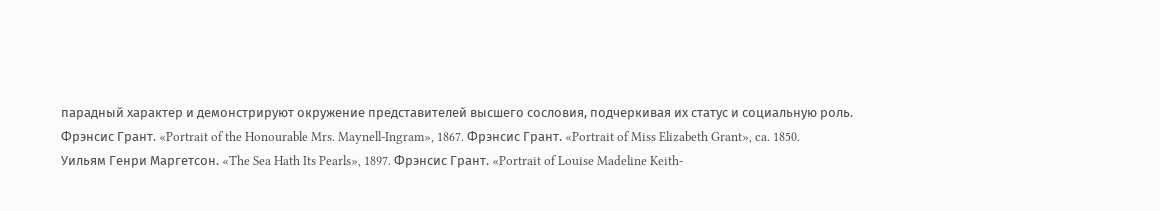парадный характер и демонстрируют окружение представителей высшего сословия, подчеркивая их статус и социальную роль.
Фрэнсис Грант. «Portrait of the Honourable Mrs. Maynell-Ingram», 1867. Фрэнсис Грант. «Portrait of Miss Elizabeth Grant», ca. 1850.
Уильям Генри Маргетсон. «The Sea Hath Its Pearls», 1897. Фрэнсис Грант. «Portrait of Louise Madeline Keith-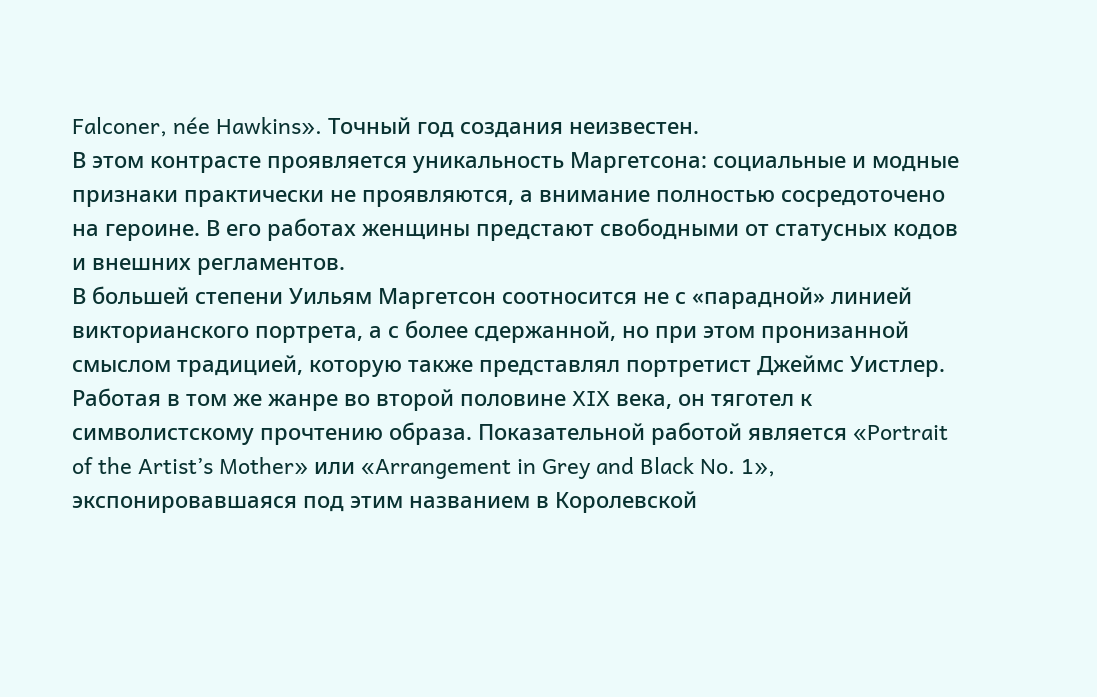Falconer, née Hawkins». Точный год создания неизвестен.
В этом контрасте проявляется уникальность Маргетсона: социальные и модные признаки практически не проявляются, а внимание полностью сосредоточено на героине. В его работах женщины предстают свободными от статусных кодов и внешних регламентов.
В большей степени Уильям Маргетсон соотносится не с «парадной» линией викторианского портрета, а с более сдержанной, но при этом пронизанной смыслом традицией, которую также представлял портретист Джеймс Уистлер. Работая в том же жанре во второй половине XIX века, он тяготел к символистскому прочтению образа. Показательной работой является «Portrait of the Artist’s Mother» или «Arrangement in Grey and Black No. 1», экспонировавшаяся под этим названием в Королевской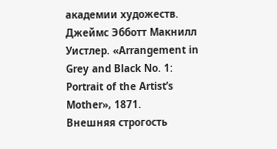академии художеств.
Джеймс Эбботт Макнилл Уистлер. «Arrangement in Grey and Black No. 1: Portrait of the Artist’s Mother», 1871.
Внешняя строгость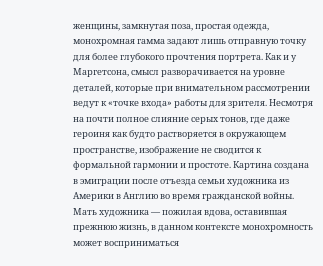женщины, замкнутая поза, простая одежда, монохромная гамма задают лишь отправную точку для более глубокого прочтения портрета. Как и у Маргетсона, смысл разворачивается на уровне деталей, которые при внимательном рассмотрении ведут к «точке входа» работы для зрителя. Несмотря на почти полное слияние серых тонов, где даже героиня как будто растворяется в окружающем пространстве, изображение не сводится к формальной гармонии и простоте. Картина создана в эмиграции после отъезда семьи художника из Америки в Англию во время гражданской войны. Мать художника — пожилая вдова, оставившая прежнюю жизнь, в данном контексте монохромность может восприниматься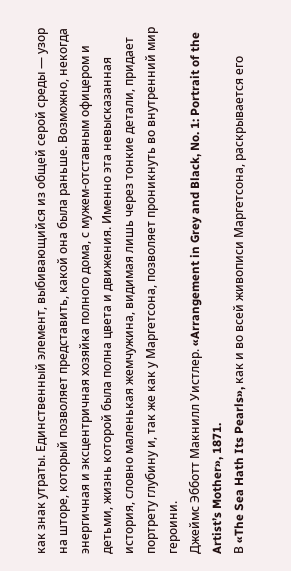как знак утраты. Единственный элемент, выбивающийся из общей серой среды — узор на шторе, который позволяет представить, какой она была раньше. Возможно, некогда энергичная и эксцентричная хозяйка полного дома, с мужем-отставным офицером и детьми, жизнь которой была полна цвета и движения. Именно эта невысказанная история, словно маленькая жемчужина, видимая лишь через тонкие детали, придает портрету глубину и, так же как у Маргетсона, позволяет проникнуть во внутренний мир героини.
Джеймс Эбботт Макнилл Уистлер. «Arrangement in Grey and Black, No. 1: Portrait of the Artist’s Mother», 1871.
В «The Sea Hath Its Pearls», как и во всей живописи Маргетсона, раскрывается его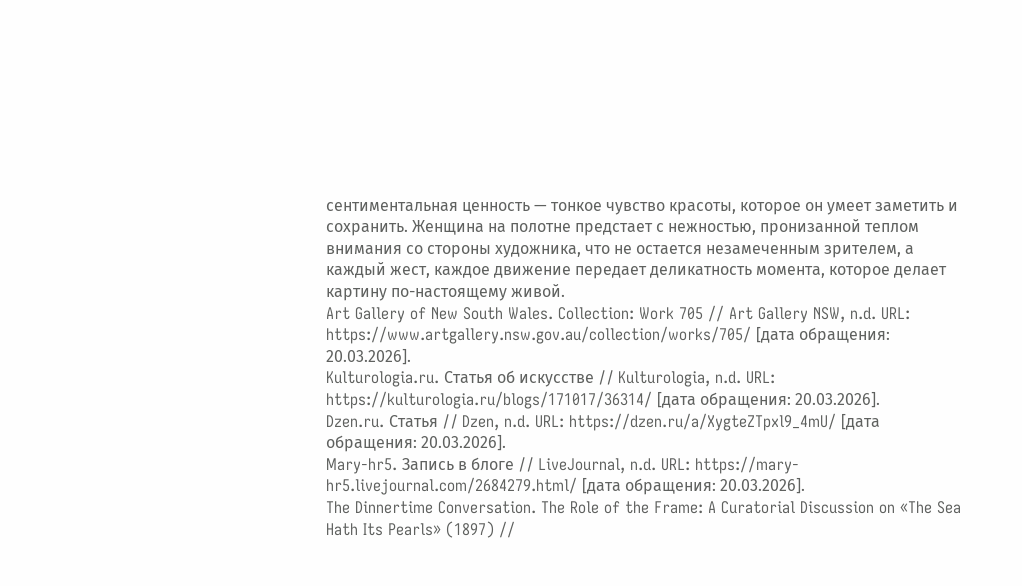сентиментальная ценность — тонкое чувство красоты, которое он умеет заметить и сохранить. Женщина на полотне предстает с нежностью, пронизанной теплом внимания со стороны художника, что не остается незамеченным зрителем, а каждый жест, каждое движение передает деликатность момента, которое делает картину по-настоящему живой.
Art Gallery of New South Wales. Collection: Work 705 // Art Gallery NSW, n.d. URL: https://www.artgallery.nsw.gov.au/collection/works/705/ [дата обращения: 20.03.2026].
Kulturologia.ru. Статья об искусстве // Kulturologia, n.d. URL: https://kulturologia.ru/blogs/171017/36314/ [дата обращения: 20.03.2026].
Dzen.ru. Статья // Dzen, n.d. URL: https://dzen.ru/a/XygteZTpxl9_4mU/ [дата обращения: 20.03.2026].
Mary-hr5. Запись в блоге // LiveJournal, n.d. URL: https://mary-hr5.livejournal.com/2684279.html/ [дата обращения: 20.03.2026].
The Dinnertime Conversation. The Role of the Frame: A Curatorial Discussion on «The Sea Hath Its Pearls» (1897) //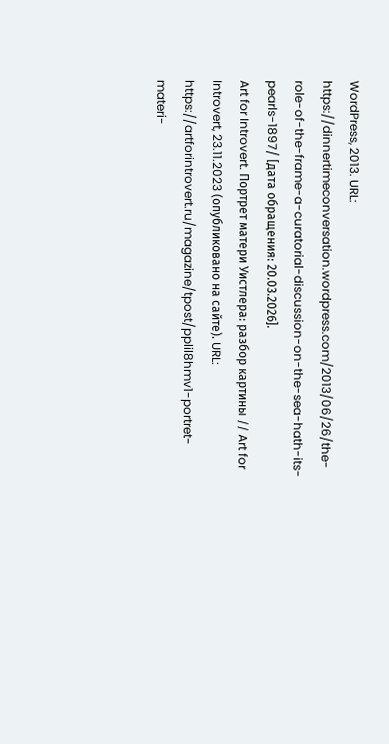WordPress, 2013. URL: https://dinnertimeconversation.wordpress.com/2013/06/26/the-role-of-the-frame-a-curatorial-discussion-on-the-sea-hath-its-pearls-1897/ [дата обращения: 20.03.2026].
Art for Introvert. Портрет матери Уистлера: разбор картины // Art for Introvert, 23.11.2023 (опубликовано на сайте). URL: https://artforintrovert.ru/magazine/tpost/pplil8hmv1-portret-materi-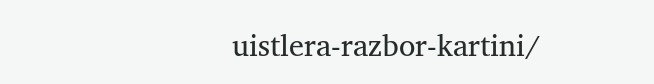uistlera-razbor-kartini/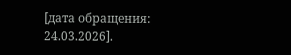[дата обращения: 24.03.2026].